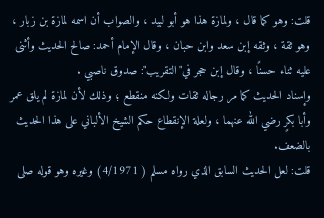قلت: وهو كما قال ، ولمازة هذا هو أبو لبيد ، والصواب أن اسمه لمازة بن زبار ، وهو ثقة ، وثقه إبن سعد وابن حبان ، وقال الإمام أحمد: صالح الحديث وأثنى عليه ثناء حسنًا ، وقال إبن حجر في"التقريب": صدوق ناصبي .
وإسناد الحديث كما مر رجاله ثقات ولكنه منقطع ؛ وذلك لأن لمازة لم يلق عمر وأبا بكرٍ رضي الله عنهما ، ولعلة الإنقطاع حكم الشيخ الألباني على هذا الحديث بالضعف.
قلت: لعل الحديث السابق الذي رواه مسلم ( 4/1971) وغيره وهو قوله صلى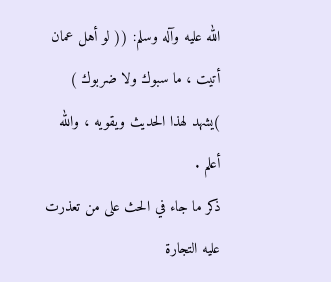الله عليه وآله وسلم: (( لو أهل عمان أتيت ، ما سبوك ولا ضربوك ) )يشهد لهذا الحديث ويقويه ، والله أعلم .
ذكر ما جاء في الحث على من تعذرت عليه التجارة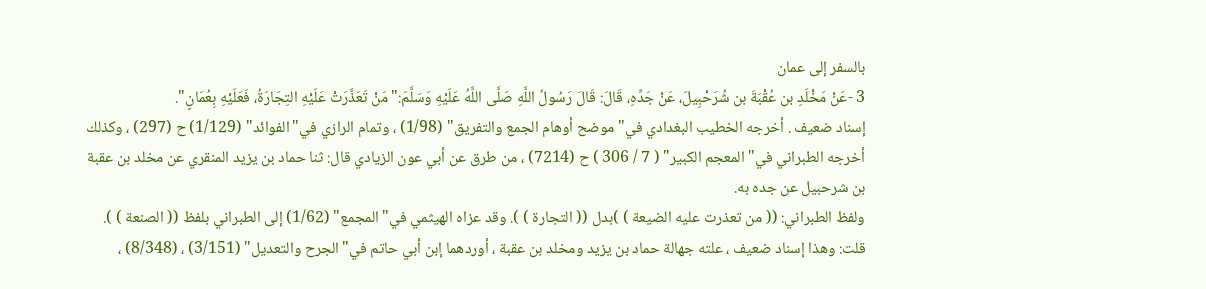بالسفر إلى عمان
3 -عَنْ مَخْلَدِ بن عُقْبَةَ بن شُرَحْبِيلَ، عَنْ جَدِّهِ، قَالَ: قَالَ رَسُولُ اللَّهِ صَلَّى اللَّهُ عَلَيْهِ وَسَلَّمَ:"مَنْ تَعَذَّرَتْ عَلَيْهِ التِجَارَةُ، فَعَلَيْهِ بِعُمَانٍ".
إسناد ضعيف . أخرجه الخطيب البغدادي في"موضح أوهام الجمع والتفريق" (1/98) ، وتمام الرازي في"الفوائد" (1/129) ح (297) ، وكذلك أخرجه الطبراني في"المعجم الكبير" ( 7 / 306 ) ح (7214) ، من طرق عن أبي عون الزيادي قال: ثنا حماد بن يزيد المنقري عن مخلد بن عقبة بن شرحبيل عن جده به.
ولفظ الطبراني: (( من تعذرت عليه الضيعة ) )بدل (( التجارة ) ). وقد عزاه الهيثمي في"المجمع" (1/62) إلى الطبراني بلفظ (( الصنعة ) ).
قلت: وهذا إسناد ضعيف ، علته جهالة حماد بن يزيد ومخلد بن عقبة ، أوردهما إبن أبي حاتم في"الجرح والتعديل" (3/151) ، (8/348) ،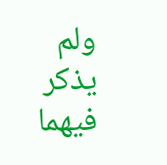ولم يذكر فيهما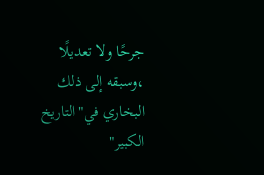جرحًا ولا تعديلًا ،وسبقه إلى ذلك البخاري في"التاريخ الكبير"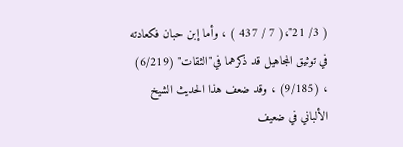( 3/ 21"،( 7 / 437 ) ، وأما إبن حبان فكعادته في توثيق المجاهيل قد ذكرهما في"الثقات" (6/219) ، (9/185) ، وقد ضعف هذا الحديث الشيخ الألباني في ضعيف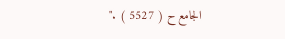الجامع ح ( 5527 ) ."